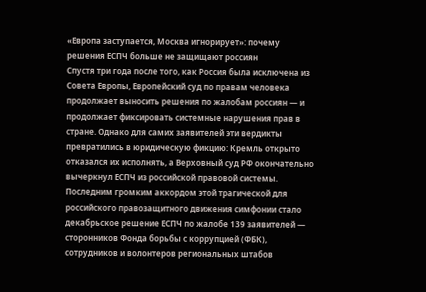«Европа заступается, Москва игнорирует»: почему решения ЕСПЧ больше не защищают россиян
Спустя три года после того, как Россия была исключена из Совета Европы, Европейский суд по правам человека продолжает выносить решения по жалобам россиян — и продолжает фиксировать системные нарушения прав в стране. Однако для самих заявителей эти вердикты превратились в юридическую фикцию: Кремль открыто отказался их исполнять, а Верховный суд РФ окончательно вычеркнул ЕСПЧ из российской правовой системы.
Последним громким аккордом этой трагической для российского правозащитного движения симфонии стало декабрьское решение ЕСПЧ по жалобе 139 заявителей — сторонников Фонда борьбы с коррупцией (ФБК), сотрудников и волонтеров региональных штабов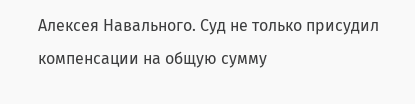Алексея Навального. Суд не только присудил компенсации на общую сумму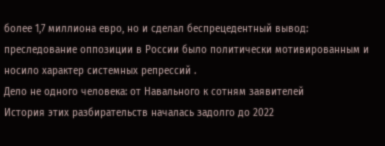более 1,7 миллиона евро, но и сделал беспрецедентный вывод: преследование оппозиции в России было политически мотивированным и носило характер системных репрессий .
Дело не одного человека: от Навального к сотням заявителей
История этих разбирательств началась задолго до 2022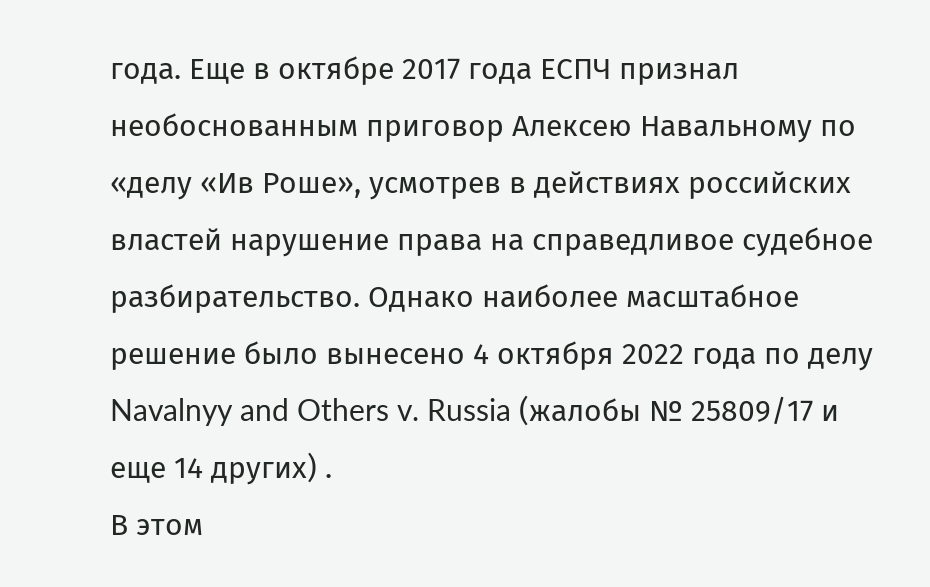года. Еще в октябре 2017 года ЕСПЧ признал необоснованным приговор Алексею Навальному по «делу «Ив Роше», усмотрев в действиях российских властей нарушение права на справедливое судебное разбирательство. Однако наиболее масштабное решение было вынесено 4 октября 2022 года по делу Navalnyy and Others v. Russia (жалобы № 25809/17 и еще 14 других) .
В этом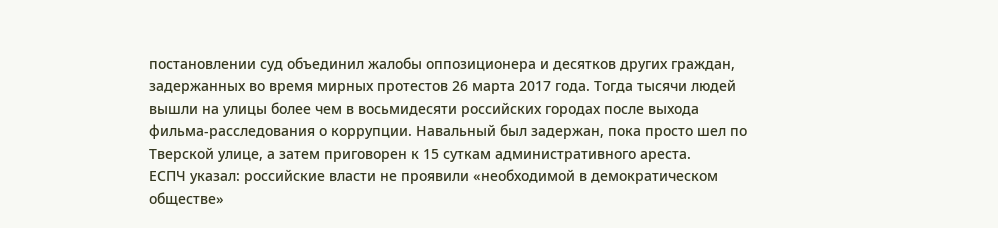постановлении суд объединил жалобы оппозиционера и десятков других граждан, задержанных во время мирных протестов 26 марта 2017 года. Тогда тысячи людей вышли на улицы более чем в восьмидесяти российских городах после выхода фильма-расследования о коррупции. Навальный был задержан, пока просто шел по Тверской улице, а затем приговорен к 15 суткам административного ареста.
ЕСПЧ указал: российские власти не проявили «необходимой в демократическом обществе»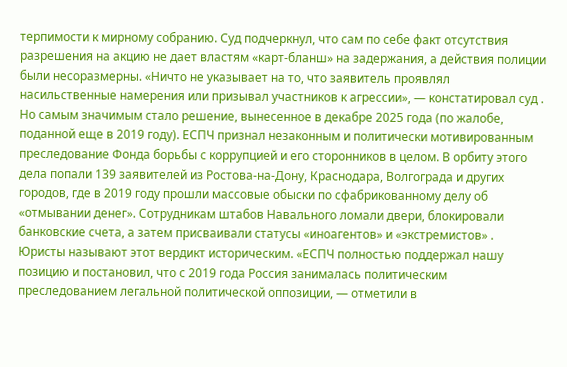терпимости к мирному собранию. Суд подчеркнул, что сам по себе факт отсутствия разрешения на акцию не дает властям «карт-бланш» на задержания, а действия полиции были несоразмерны. «Ничто не указывает на то, что заявитель проявлял насильственные намерения или призывал участников к агрессии», — констатировал суд .
Но самым значимым стало решение, вынесенное в декабре 2025 года (по жалобе, поданной еще в 2019 году). ЕСПЧ признал незаконным и политически мотивированным преследование Фонда борьбы с коррупцией и его сторонников в целом. В орбиту этого дела попали 139 заявителей из Ростова-на-Дону, Краснодара, Волгограда и других городов, где в 2019 году прошли массовые обыски по сфабрикованному делу об «отмывании денег». Сотрудникам штабов Навального ломали двери, блокировали банковские счета, а затем присваивали статусы «иноагентов» и «экстремистов» .
Юристы называют этот вердикт историческим. «ЕСПЧ полностью поддержал нашу позицию и постановил, что с 2019 года Россия занималась политическим преследованием легальной политической оппозиции, — отметили в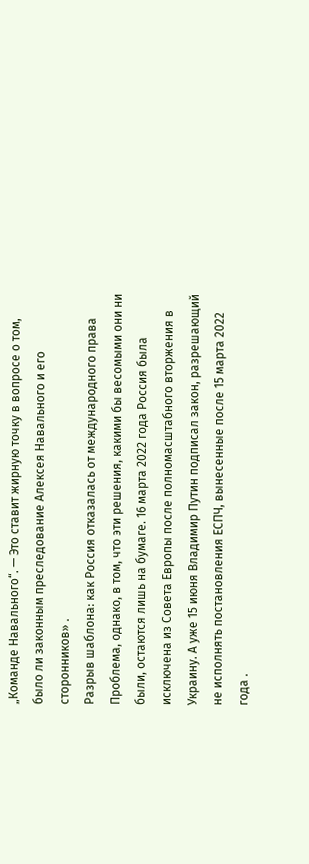„Команде Навального“. — Это ставит жирную точку в вопросе о том, было ли законным преследование Алексея Навального и его сторонников» .
Разрыв шаблона: как Россия отказалась от международного права
Проблема, однако, в том, что эти решения, какими бы весомыми они ни были, остаются лишь на бумаге. 16 марта 2022 года Россия была исключена из Совета Европы после полномасштабного вторжения в Украину. А уже 15 июня Владимир Путин подписал закон, разрешающий не исполнять постановления ЕСПЧ, вынесенные после 15 марта 2022 года .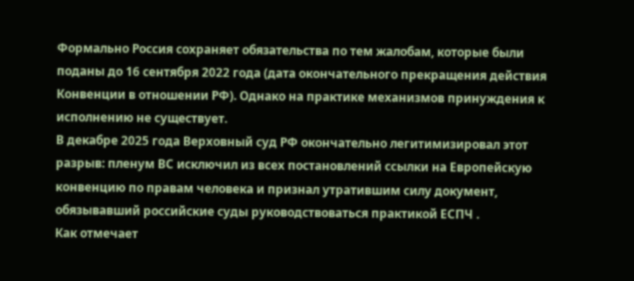Формально Россия сохраняет обязательства по тем жалобам, которые были поданы до 16 сентября 2022 года (дата окончательного прекращения действия Конвенции в отношении РФ). Однако на практике механизмов принуждения к исполнению не существует.
В декабре 2025 года Верховный суд РФ окончательно легитимизировал этот разрыв: пленум ВС исключил из всех постановлений ссылки на Европейскую конвенцию по правам человека и признал утратившим силу документ, обязывавший российские суды руководствоваться практикой ЕСПЧ .
Как отмечает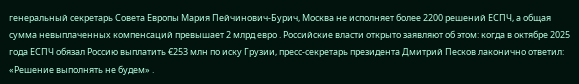генеральный секретарь Совета Европы Мария Пейчинович-Бурич, Москва не исполняет более 2200 решений ЕСПЧ, а общая сумма невыплаченных компенсаций превышает 2 млрд евро . Российские власти открыто заявляют об этом: когда в октябре 2025 года ЕСПЧ обязал Россию выплатить €253 млн по иску Грузии, пресс-секретарь президента Дмитрий Песков лаконично ответил: «Решение выполнять не будем» .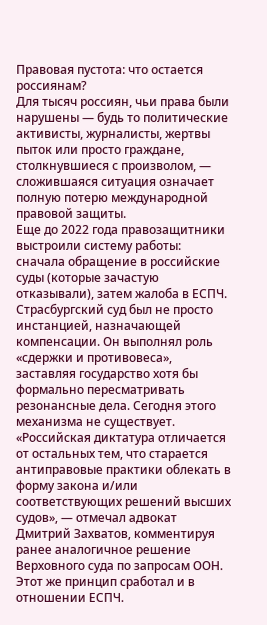Правовая пустота: что остается россиянам?
Для тысяч россиян, чьи права были нарушены — будь то политические активисты, журналисты, жертвы пыток или просто граждане, столкнувшиеся с произволом, — сложившаяся ситуация означает полную потерю международной правовой защиты.
Еще до 2022 года правозащитники выстроили систему работы: сначала обращение в российские суды (которые зачастую отказывали), затем жалоба в ЕСПЧ. Страсбургский суд был не просто инстанцией, назначающей компенсации. Он выполнял роль «сдержки и противовеса», заставляя государство хотя бы формально пересматривать резонансные дела. Сегодня этого механизма не существует.
«Российская диктатура отличается от остальных тем, что старается антиправовые практики облекать в форму закона и/или соответствующих решений высших судов», — отмечал адвокат Дмитрий Захватов, комментируя ранее аналогичное решение Верховного суда по запросам ООН. Этот же принцип сработал и в отношении ЕСПЧ.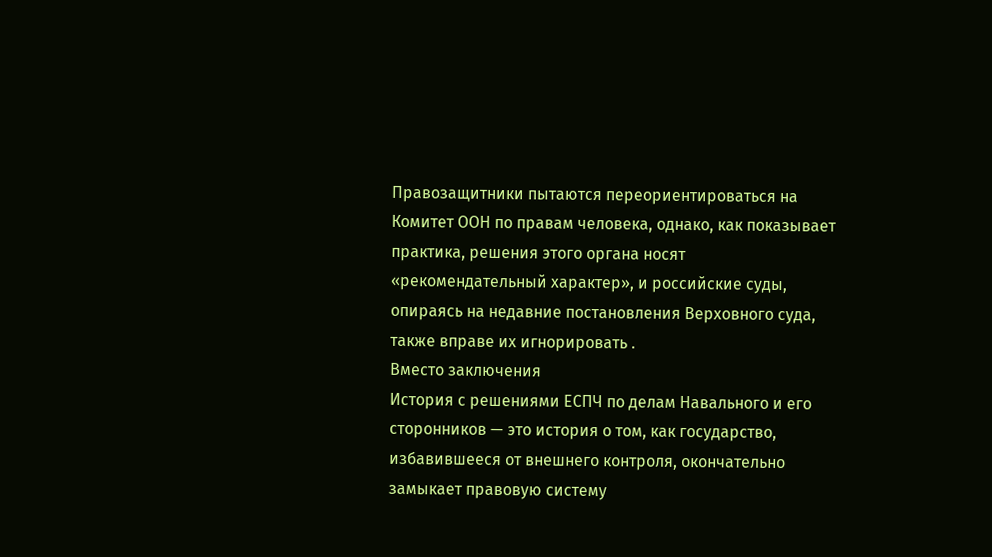Правозащитники пытаются переориентироваться на Комитет ООН по правам человека, однако, как показывает практика, решения этого органа носят «рекомендательный характер», и российские суды, опираясь на недавние постановления Верховного суда, также вправе их игнорировать .
Вместо заключения
История с решениями ЕСПЧ по делам Навального и его сторонников — это история о том, как государство, избавившееся от внешнего контроля, окончательно замыкает правовую систему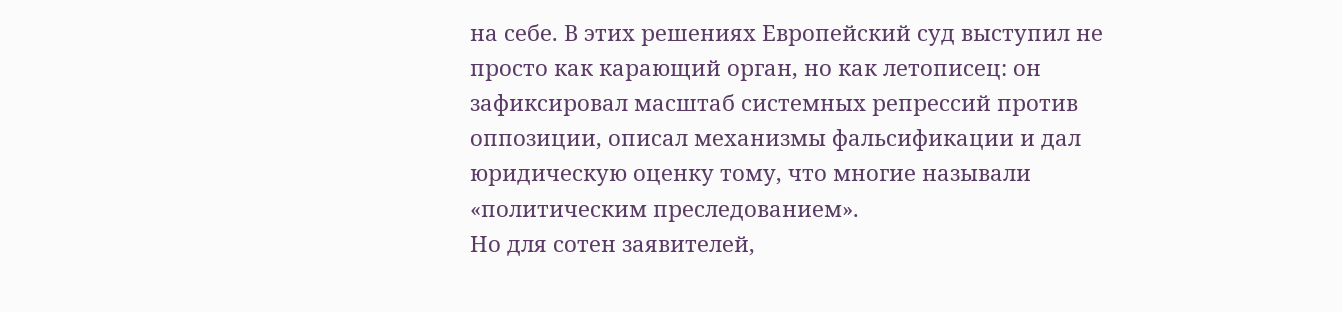на себе. В этих решениях Европейский суд выступил не просто как карающий орган, но как летописец: он зафиксировал масштаб системных репрессий против оппозиции, описал механизмы фальсификации и дал юридическую оценку тому, что многие называли «политическим преследованием».
Но для сотен заявителей,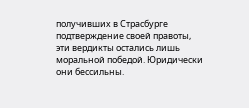получивших в Страсбурге подтверждение своей правоты, эти вердикты остались лишь моральной победой. Юридически они бессильны.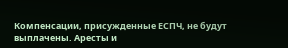Компенсации, присужденные ЕСПЧ, не будут выплачены. Аресты и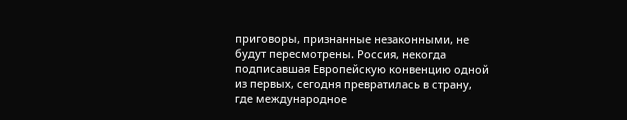приговоры, признанные незаконными, не будут пересмотрены. Россия, некогда подписавшая Европейскую конвенцию одной из первых, сегодня превратилась в страну, где международное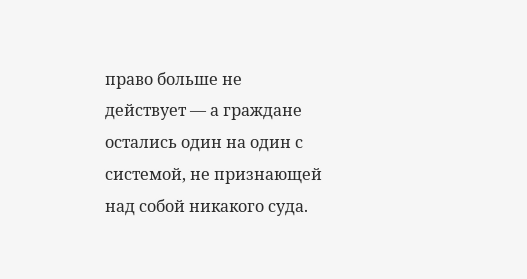право больше не действует — а граждане остались один на один с системой, не признающей над собой никакого суда.